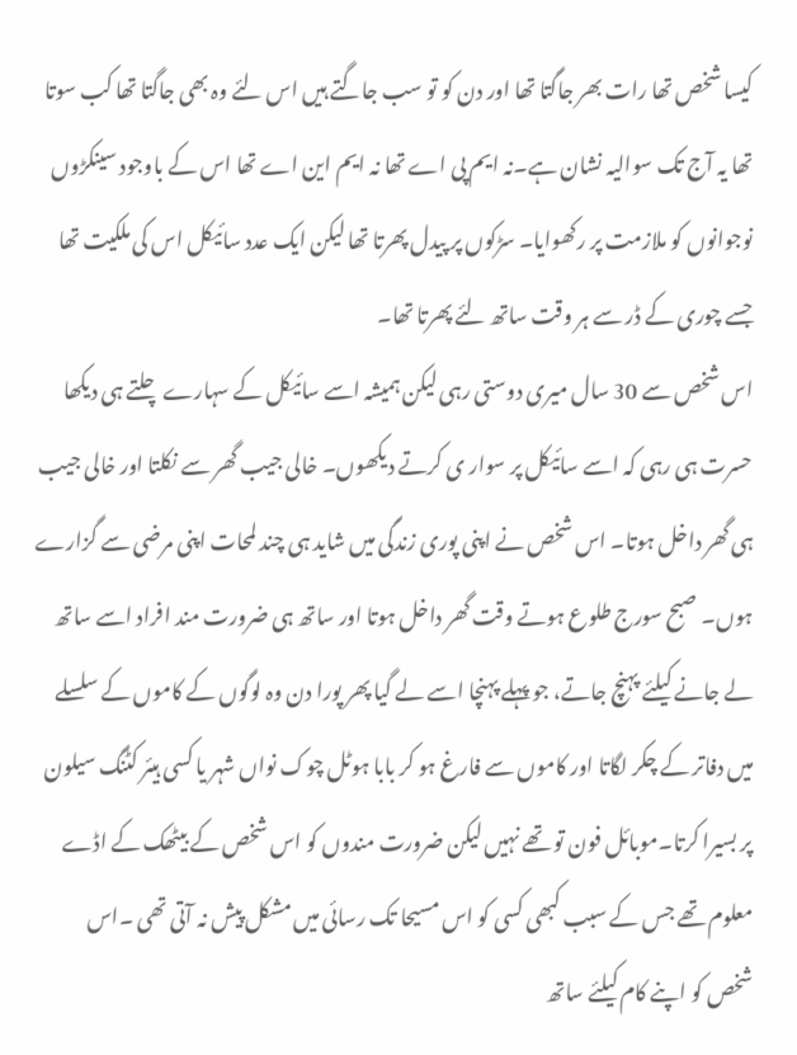کیسا شخص تھا رات بھر جاگتا تھا اور دن کو تو سب جاگتے ہیں اس لئے وہ بھی جاگتا تھا کب سوتا تھا یہ آج تک سوالیہ نشان ہے۔نہ ایم پی اے تھا نہ ایم این اے تھا اس کے باوجود سینکڑوں نوجوانوں کو ملازمت پر رکھوایا۔ سڑکوں پر پیدل پھرتا تھا لیکن ایک عدد سائیکل اس کی ملکیت تھا جسے چوری کے ڈر سے ہر وقت ساتھ لئے پھرتا تھا۔
اس شخص سے 30 سال میری دوستی رہی لیکن ہمیشہ اسے سائیکل کے سہارے چلتے ہی دیکھا حسرت ہی رہی کہ اسے سائیکل پر سوار ی کرتے دیکھوں۔ خالی جیب گھر سے نکلتا اور خالی جیب ہی گھر داخل ہوتا۔ اس شخص نے اپنی پوری زندگی میں شاید ہی چند لمحات اپنی مرضی سے گزارے ہوں۔ صبح سورج طلوع ہوتے وقت گھر داخل ہوتا اور ساتھ ہی ضرورت مند افراد اسے ساتھ لے جانے کیلئے پہنچ جاتے، جو پہلے پہنچا اسے لے گیا پھر پورا دن وہ لوگوں کے کاموں کے سلسلے میں دفاتر کے چکر لگاتا اور کاموں سے فارغ ہو کر بابا ہوٹل چوک نواں شہر یا کسی ہیئر کٹنگ سیلون پر بسیرا کرتا۔موبائل فون تو تھے نہیں لیکن ضرورت مندوں کو اس شخص کے بیٹھک کے اڈے معلوم تھے جس کے سبب کبھی کسی کو اس مسیحا تک رسائی میں مشکل پیش نہ آتی تھی ۔اس شخص کو اپنے کام کیلئے ساتھ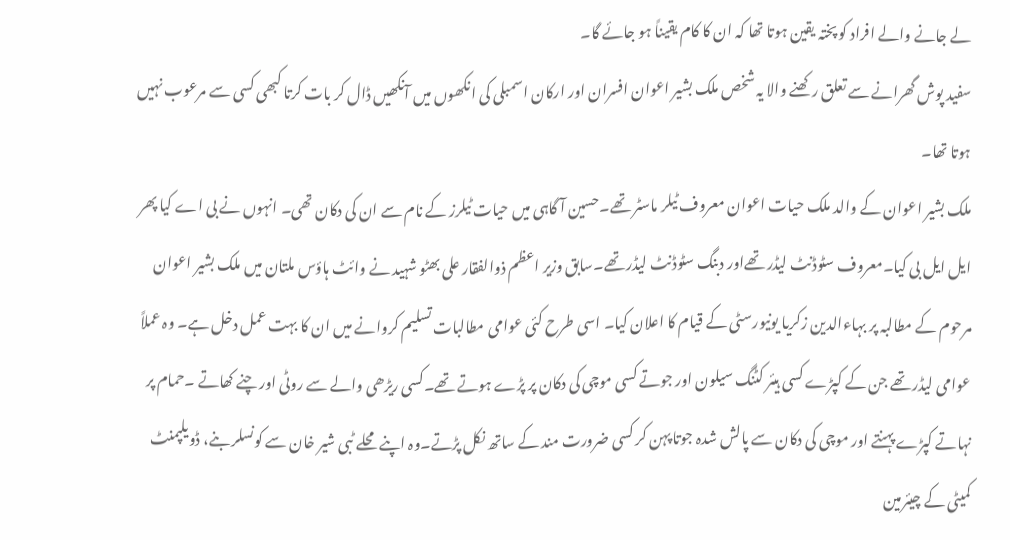لے جانے والے افراد کو پختہ یقین ہوتا تھا کہ ان کا کام یقیناً ہو جائے گا۔
سفید پوش گھرانے سے تعلق رکھنے والا یہ شخص ملک بشیر اعوان افسران اور ارکان اسمبلی کی انکھوں میں آنکھیں ڈال کر بات کرتا کبھی کسی سے مرعوب نہیں ہوتا تھا۔
ملک بشیر اعوان کے والد ملک حیات اعوان معروف ٹیلر ماسٹر تھے۔حسین آ گاہی میں حیات ٹیلرز کے نام سے ان کی دکان تھی۔ انہوں نے بی اے کیا پھر ایل ایل بی کیا۔معروف سٹوڈنٹ لیڈر تھےاور دبنگ سٹوڈنٹ لیڈر تھے۔سابق وزیر اعظم ذوالفقار علی بھٹو شہید نے وائٹ ہاؤس ملتان میں ملک بشیر اعوان مرحوم کے مطالبہ پر بہاءالدین زکریا یونیورسٹی کے قیام کا اعلان کیا۔ اسی طرح کئی عوامی مطالبات تسلیم کروانے میں ان کا بہت عمل دخل ہے۔ وہ عملاً عوامی لیڈر تھے جن کے کپڑے کسی ہیئر کٹنگ سیلون اور جوتے کسی موچی کی دکان پر پڑے ہوتے تھے۔کسی ریڑھی والے سے روٹی اور چنے کھاتے ۔حمام پر نہاتے کپڑے پہنتے اور موچی کی دکان سے پالش شدہ جوتا پہن کر کسی ضرورت مند کے ساتھ نکل پڑتے۔وہ اپنے محلے ٹبی شیر خان سے کونسلر بنے، ڈویلپمنٹ کمیٹی کے چیئرمین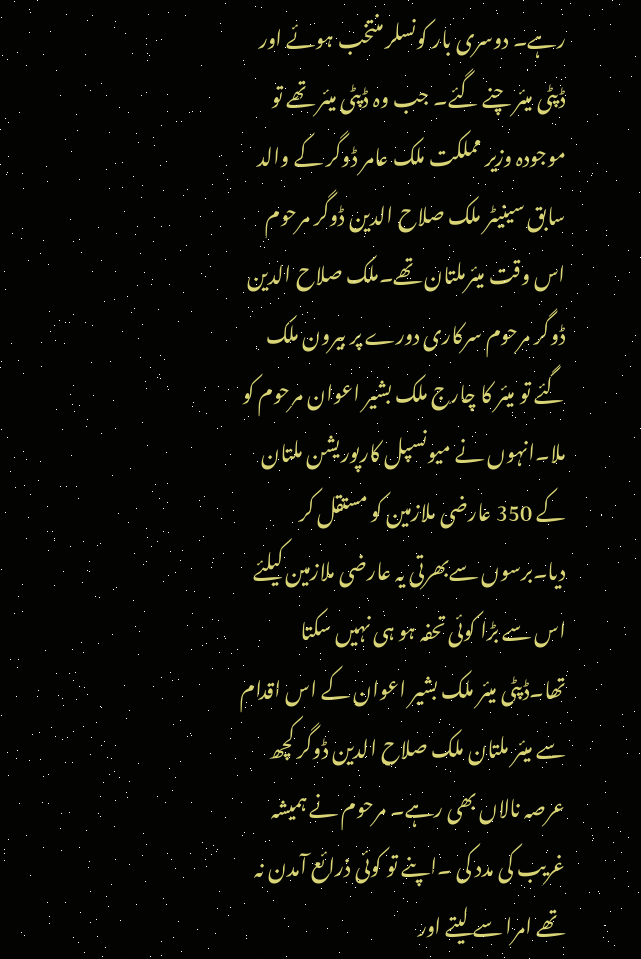رہے۔ دوسری بار کونسلر منتخب ہوئے اور ڈپٹی میئر چنے گئے۔ جب وہ ڈپٹی میئر تھے تو موجودہ وزیر مملکت ملک عامر ڈوگر کے والد سابق سینیٹر ملک صلاح الدین ڈوگر مرحوم اس وقت میئرملتان تھے۔ملک صلاح الدین ڈوگر مرحوم سرکاری دورے پر بیرون ملک گئے تو میئر کا چارج ملک بشیر اعوان مرحوم کو ملا۔انہوں نے میونسپل کارپوریشن ملتان کے 350 عارضی ملازمین کو مستقل کر دیا۔برسوں سےبھرتی یہ عارضی ملازمین کیلئے اس سے بڑا کوئی تحفہ ہو ہی نہیں سکتا تھا۔ڈپٹی میئر ملک بشیر اعوان کے اس اقدام سے میئر ملتان ملک صلاح الدین ڈوگر کچھ عرصہ نالاں بھی رہے۔ مرحوم نے ہمیشہ غریب کی مدد کی ۔اپنے تو کوئی ذرائع آمدن نہ تھے امرا سے لیتے اور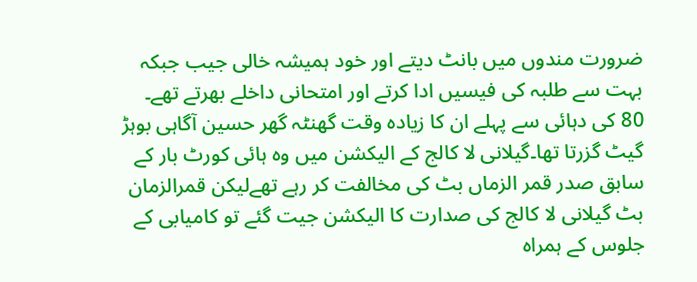ضرورت مندوں میں بانٹ دیتے اور خود ہمیشہ خالی جیب جبکہ بہت سے طلبہ کی فیسیں ادا کرتے اور امتحانی داخلے بھرتے تھے۔
80 کی دہائی سے پہلے ان کا زیادہ وقت گھنٹہ گھر حسین آگاہی بوہڑ گیٹ گزرتا تھا۔گیلانی لا کالج کے الیکشن میں وہ ہائی کورٹ بار کے سابق صدر قمر الزماں بٹ کی مخالفت کر رہے تھےلیکن قمرالزمان بٹ گیلانی لا کالج کی صدارت کا الیکشن جیت گئے تو کامیابی کے جلوس کے ہمراہ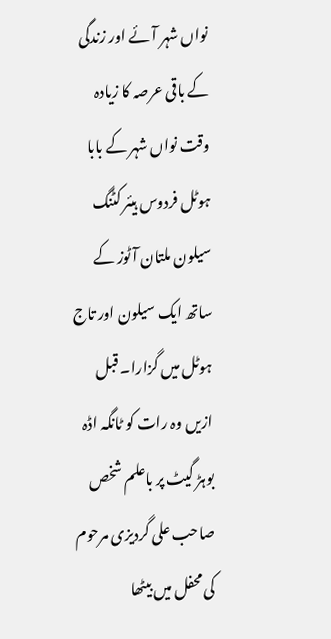نواں شہر آئے اور زندگی کے باقی عرصہ کا زیادہ وقت نواں شہر کے بابا ہوٹل فردوس ہیئر کٹنگ سیلون ملتان آٹوز کے ساتھ ایک سیلون اور تاج ہوٹل میں گزارا۔ قبل ازیں وہ رات کو ٹانگہ اڈہ بوہڑ گیٹ پر باعلم شخص صاحب علی گردیزی مرحوم کی محفل میں بیٹھا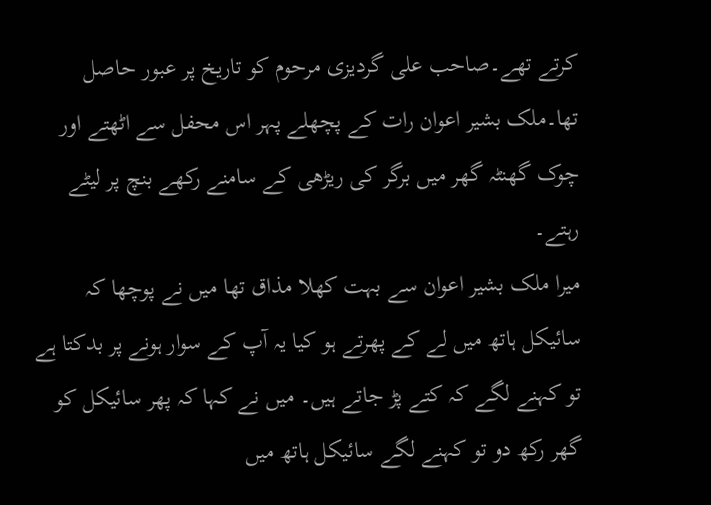کرتے تھے۔صاحب علی گردیزی مرحوم کو تاریخ پر عبور حاصل تھا۔ملک بشیر اعوان رات کے پچھلے پہر اس محفل سے اٹھتے اور چوک گھنٹہ گھر میں برگر کی ریڑھی کے سامنے رکھے بنچ پر لیٹے رہتے۔
میرا ملک بشیر اعوان سے بہت کھلا مذاق تھا میں نے پوچھا کہ سائیکل ہاتھ میں لے کے پھرتے ہو کیا یہ آپ کے سوار ہونے پر بدکتا ہے تو کہنے لگے کہ کتے پڑ جاتے ہیں۔ میں نے کہا کہ پھر سائیکل کو گھر رکھ دو تو کہنے لگے سائیکل ہاتھ میں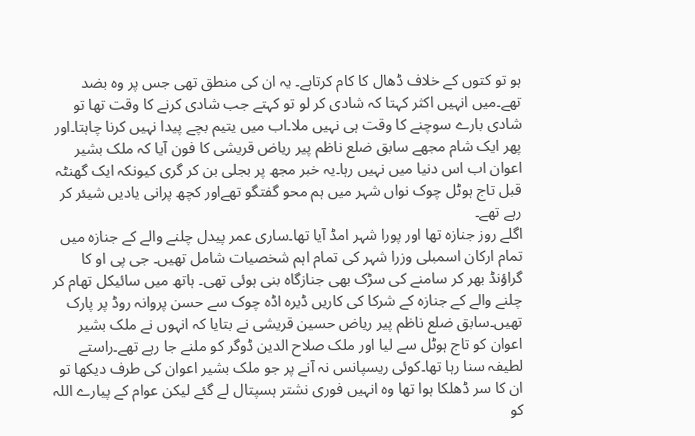ہو تو کتوں کے خلاف ڈھال کا کام کرتاہے۔ یہ ان کی منطق تھی جس پر وہ بضد تھے۔میں انہیں اکثر کہتا کہ شادی کر لو تو کہتے جب شادی کرنے کا وقت تھا تو شادی بارے سوچنے کا وقت ہی نہیں ملا۔اب میں یتیم بچے پیدا نہیں کرنا چاہتا۔اور پھر ایک شام مجھے سابق ضلع ناظم پیر ریاض قریشی کا فون آیا کہ ملک بشیر اعوان اب اس دنیا میں نہیں رہا۔یہ خبر مجھ پر بجلی بن کر گری کیونکہ ایک گھنٹہ قبل تاج ہوٹل چوک نواں شہر میں ہم محو گفتگو تھےاور کچھ پرانی یادیں شیئر کر رہے تھے۔
اگلے روز جنازہ تھا اور پورا شہر امڈ آیا تھا۔ساری عمر پیدل چلنے والے کے جنازہ میں تمام ارکان اسمبلی وزرا شہر کی تمام اہم شخصیات شامل تھیں۔ جی پی او کا گراؤنڈ بھر کر سامنے کی سڑک بھی جنازگاہ بنی ہوئی تھی۔ ہاتھ میں سائیکل تھام کر چلنے والے کے جنازہ کے شرکا کی کاریں ڈیرہ اڈہ چوک سے حسن پروانہ روڈ پر پارک تھیں۔سابق ضلع ناظم پیر ریاض حسین قریشی نے بتایا کہ انہوں نے ملک بشیر اعوان کو تاج ہوٹل سے لیا اور ملک صلاح الدین ڈوگر کو ملنے جا رہے تھے۔راستے لطیفہ سنا رہا تھا۔کوئی ریسپانس نہ آنے پر جو ملک بشیر اعوان کی طرف دیکھا تو ان کا سر ڈھلکا ہوا تھا وہ انہیں فوری نشتر ہسپتال لے گئے لیکن عوام کے پیارے اللہ کو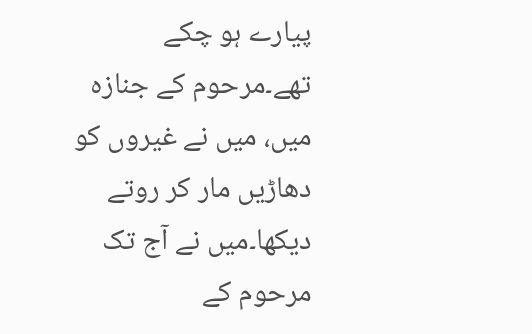پیارے ہو چکے تھے۔مرحوم کے جنازہ میں، میں نے غیروں کو دھاڑیں مار کر روتے دیکھا۔میں نے آج تک مرحوم کے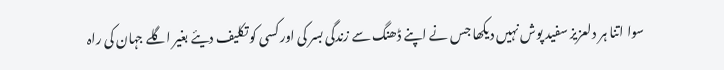سوا اتنا ہر دلعزیز سفید پوش نہیں دیکھا جس نے اپنے ڈھنگ سے زندگی بسر کی اور کسی کو تکلیف دیئے بغیر اگلے جہان کی راہ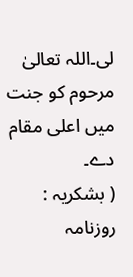لی۔اللہ تعالیٰ مرحوم کو جنت میں اعلی مقام دے۔
( بشکریہ : روزنامہ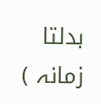بدلتا زمانہ )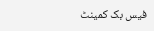فیس بک کمینٹ